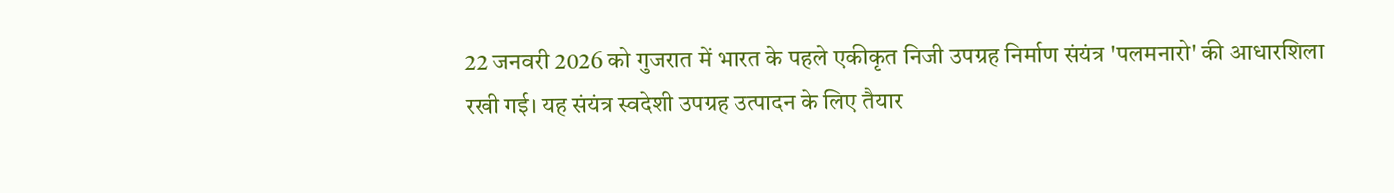22 जनवरी 2026 को गुजरात में भारत के पहले एकीकृत निजी उपग्रह निर्माण संयंत्र 'पलमनारो' की आधारशिला रखी गई। यह संयंत्र स्वदेशी उपग्रह उत्पादन के लिए तैयार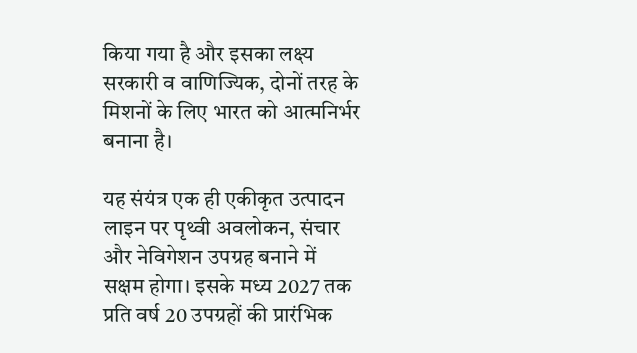किया गया है और इसका लक्ष्य सरकारी व वाणिज्यिक, दोनों तरह के मिशनों के लिए भारत को आत्मनिर्भर बनाना है।

यह संयंत्र एक ही एकीकृत उत्पादन लाइन पर पृथ्वी अवलोकन, संचार और नेविगेशन उपग्रह बनाने में सक्षम होगा। इसके मध्य 2027 तक प्रति वर्ष 20 उपग्रहों की प्रारंभिक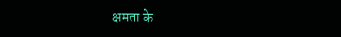क्षमता के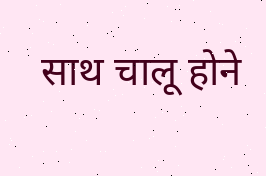साथ चालू होने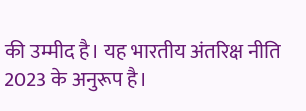की उम्मीद है। यह भारतीय अंतरिक्ष नीति 2023 के अनुरूप है।